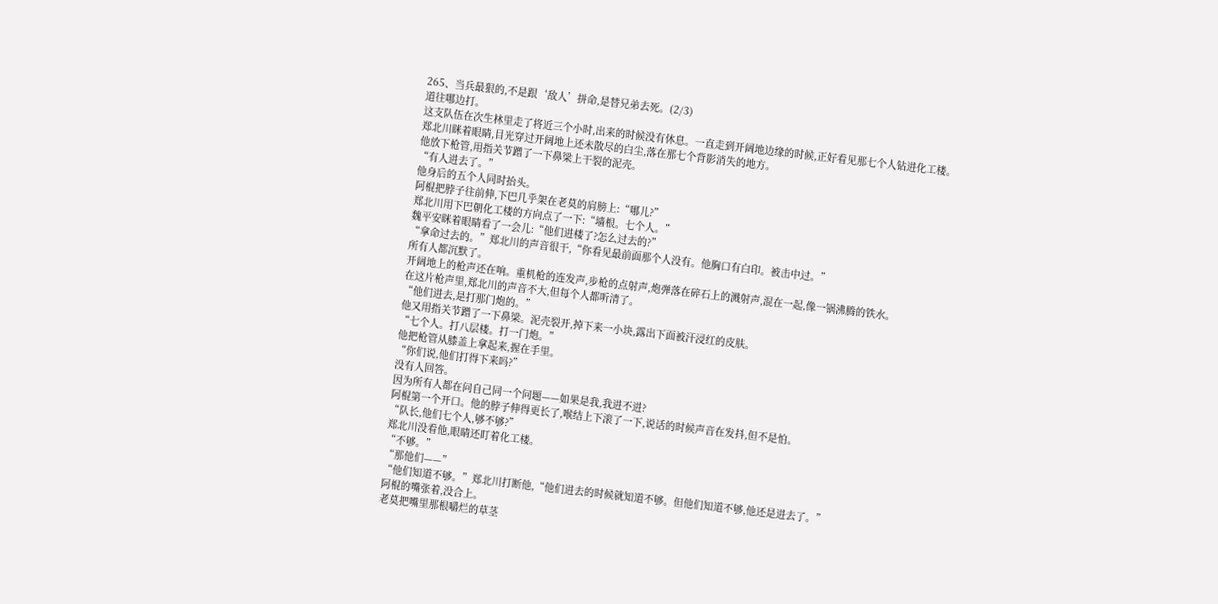265、当兵最狠的,不是跟‘敌人’拼命,是替兄弟去死。(2/3)
道往哪边打。
这支队伍在次生林里走了将近三个小时,出来的时候没有休息。一直走到开阔地边缘的时候,正好看见那七个人钻进化工楼。
郑北川眯着眼睛,目光穿过开阔地上还未散尽的白尘,落在那七个背影消失的地方。
他放下枪管,用指关节蹭了一下鼻梁上干裂的泥壳。
“有人进去了。”
他身后的五个人同时抬头。
阿棍把脖子往前伸,下巴几乎架在老莫的肩膀上:“哪儿?”
郑北川用下巴朝化工楼的方向点了一下:“墙根。七个人。”
魏平安眯着眼睛看了一会儿:“他们进楼了?怎么过去的?”
“拿命过去的。”郑北川的声音很干,“你看见最前面那个人没有。他胸口有白印。被击中过。”
所有人都沉默了。
开阔地上的枪声还在响。重机枪的连发声,步枪的点射声,炮弹落在碎石上的溅射声,混在一起,像一锅沸腾的铁水。
在这片枪声里,郑北川的声音不大,但每个人都听清了。
“他们进去,是打那门炮的。”
他又用指关节蹭了一下鼻梁。泥壳裂开,掉下来一小块,露出下面被汗浸红的皮肤。
“七个人。打八层楼。打一门炮。”
他把枪管从膝盖上拿起来,握在手里。
“你们说,他们打得下来吗?”
没有人回答。
因为所有人都在问自己同一个问题——如果是我,我进不进?
阿棍第一个开口。他的脖子伸得更长了,喉结上下滚了一下,说话的时候声音在发抖,但不是怕。
“队长,他们七个人,够不够?”
郑北川没看他,眼睛还盯着化工楼。
“不够。”
“那他们——”
“他们知道不够。”郑北川打断他,“他们进去的时候就知道不够。但他们知道不够,他还是进去了。”
阿棍的嘴张着,没合上。
老莫把嘴里那根嚼烂的草茎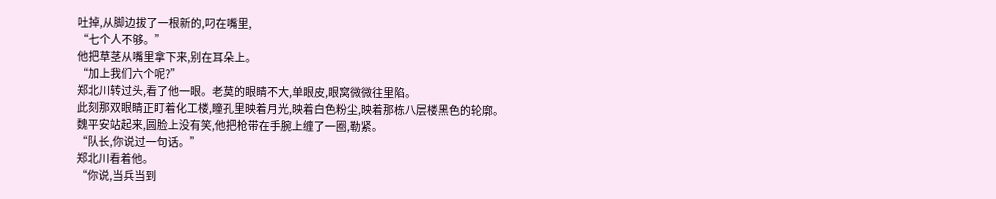吐掉,从脚边拔了一根新的,叼在嘴里,
“七个人不够。”
他把草茎从嘴里拿下来,别在耳朵上。
“加上我们六个呢?”
郑北川转过头,看了他一眼。老莫的眼睛不大,单眼皮,眼窝微微往里陷。
此刻那双眼睛正盯着化工楼,瞳孔里映着月光,映着白色粉尘,映着那栋八层楼黑色的轮廓。
魏平安站起来,圆脸上没有笑,他把枪带在手腕上缠了一圈,勒紧。
“队长,你说过一句话。”
郑北川看着他。
“你说,当兵当到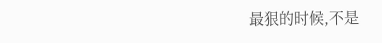最狠的时候,不是